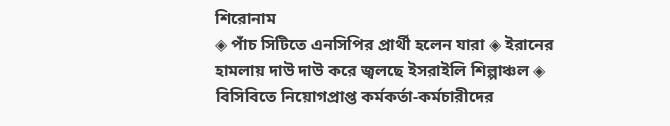শিরোনাম
◈ পাঁচ সিটিতে এনসিপির প্রার্থী হলেন যারা ◈ ইরানের হামলায় দাউ দাউ করে জ্বলছে ইসরাইলি শিল্পাঞ্চল ◈ বিসিবিতে নিয়োগপ্রাপ্ত কর্মকর্তা-কর্মচারীদের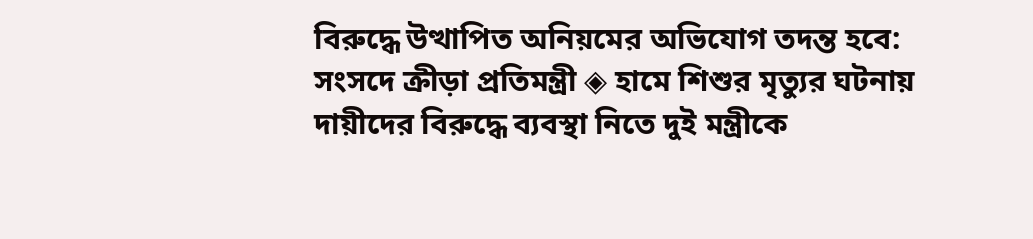বিরুদ্ধে উত্থাপিত অনিয়মের অভিযোগ তদন্ত হ‌বে: সংস‌দে ক্রীড়া প্রতিমন্ত্রী ◈ হামে শিশুর মৃত্যুর ঘটনায় দায়ীদের বিরুদ্ধে ব্যবস্থা নিতে দুই মন্ত্রীকে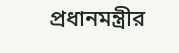প্রধানমন্ত্রীর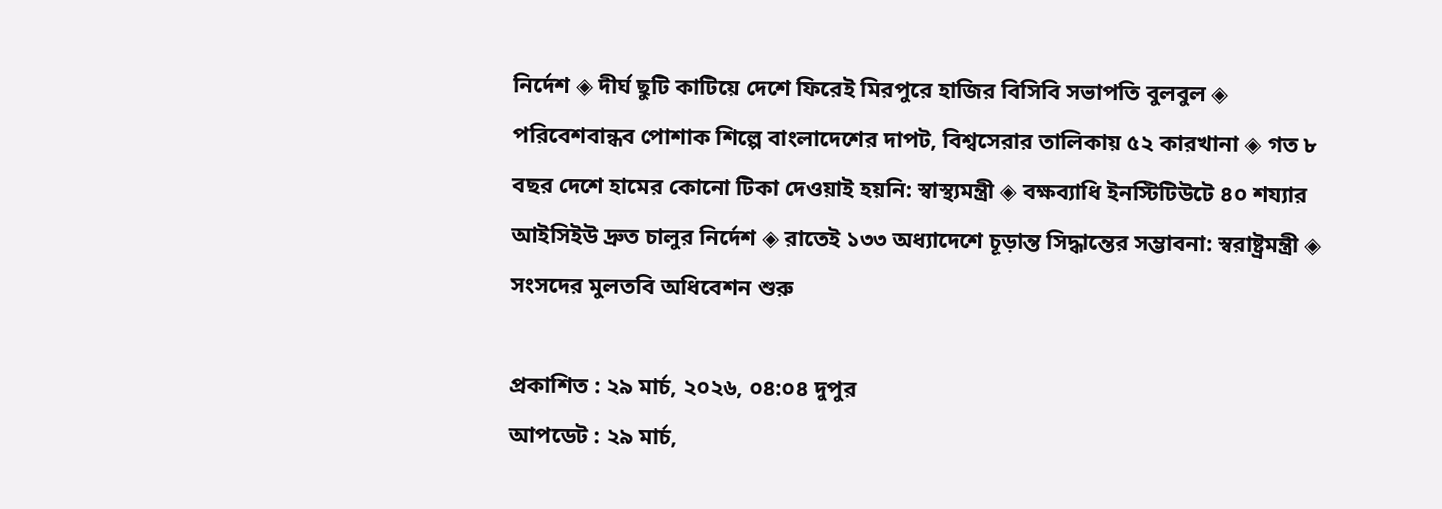নির্দেশ ◈ দীর্ঘ ছু‌টি কা‌টি‌য়ে দেশে ফিরেই মিরপুরে হাজির বি‌সি‌বি সভাপ‌তি বুলবুল ◈ পরিবেশবান্ধব পোশাক শিল্পে বাংলাদেশের দাপট, বিশ্বসেরার তালিকায় ৫২ কারখানা ◈ গত ৮ বছর দেশে হামের কোনো টিকা দেওয়াই হয়নি: স্বাস্থ্যমন্ত্রী ◈ বক্ষব্যাধি ইনস্টিটিউটে ৪০ শয্যার আইসিইউ দ্রুত চালুর নির্দেশ ◈ রাতেই ১৩৩ অধ্যাদেশে চূড়ান্ত সিদ্ধান্তের সম্ভাবনা: স্বরাষ্ট্রমন্ত্রী ◈ সংসদের মুলতবি অধিবেশন শুরু

প্রকাশিত : ২৯ মার্চ, ২০২৬, ০৪:০৪ দুপুর
আপডেট : ২৯ মার্চ,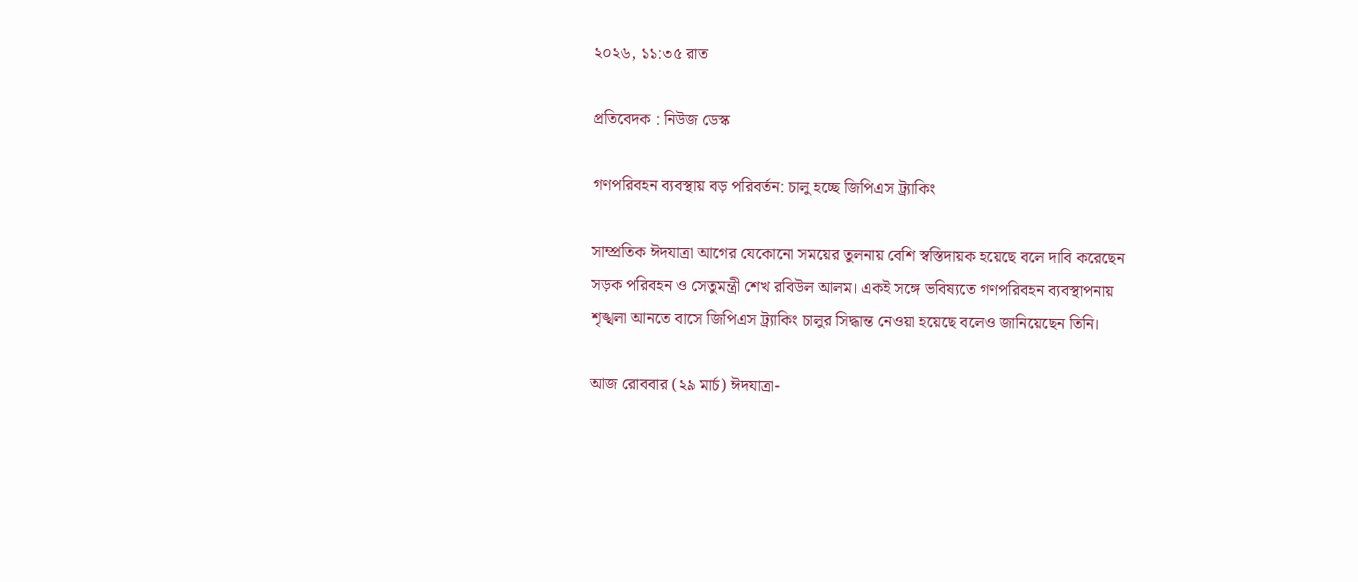২০২৬, ১১:৩৫ রাত

প্রতিবেদক : নিউজ ডেস্ক

গণপরিবহন ব্যবস্থায় বড় পরিবর্তন: চালু হচ্ছে জিপিএস ট্র্যাকিং

সাম্প্রতিক ঈদযাত্রা আগের যেকোনো সময়ের তুলনায় বেশি স্বস্তিদায়ক হয়েছে বলে দাবি করেছেন সড়ক পরিবহন ও সেতুমন্ত্রী শেখ রবিউল আলম। একই সঙ্গে ভবিষ্যতে গণপরিবহন ব্যবস্থাপনায় শৃঙ্খলা আনতে বাসে জিপিএস ট্র্যাকিং চালুর সিদ্ধান্ত নেওয়া হয়েছে বলেও জানিয়েছেন তিনি।

আজ রোববার (২৯ মার্চ) ঈদযাত্রা-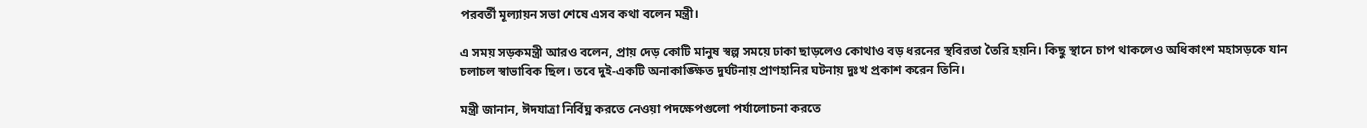পরবর্তী মূল্যায়ন সভা শেষে এসব কথা বলেন মন্ত্রী।

এ সময় সড়কমন্ত্রী আরও বলেন, প্রায় দেড় কোটি মানুষ স্বল্প সময়ে ঢাকা ছাড়লেও কোথাও বড় ধরনের স্থবিরতা তৈরি হয়নি। কিছু স্থানে চাপ থাকলেও অধিকাংশ মহাসড়কে যান চলাচল স্বাভাবিক ছিল। তবে দুই-একটি অনাকাঙ্ক্ষিত দুর্ঘটনায় প্রাণহানির ঘটনায় দুঃখ প্রকাশ করেন তিনি।

মন্ত্রী জানান, ঈদযাত্রা নির্বিঘ্ন করতে নেওয়া পদক্ষেপগুলো পর্যালোচনা করতে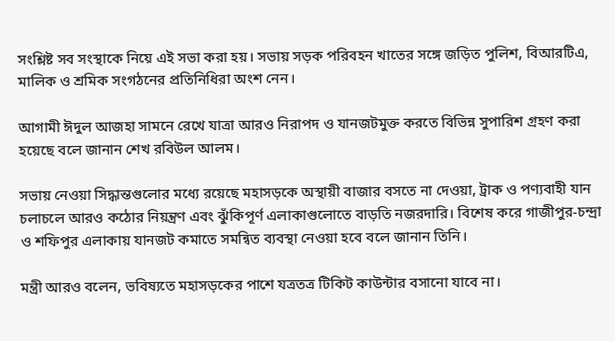সংশ্লিষ্ট সব সংস্থাকে নিয়ে এই সভা করা হয়। সভায় সড়ক পরিবহন খাতের সঙ্গে জড়িত পুলিশ, বিআরটিএ, মালিক ও শ্রমিক সংগঠনের প্রতিনিধিরা অংশ নেন।

আগামী ঈদুল আজহা সামনে রেখে যাত্রা আরও নিরাপদ ও যানজটমুক্ত করতে বিভিন্ন সুপারিশ গ্রহণ করা হয়েছে বলে জানান শেখ রবিউল আলম।

সভায় নেওয়া সিদ্ধান্তগুলোর মধ্যে রয়েছে মহাসড়কে অস্থায়ী বাজার বসতে না দেওয়া, ট্রাক ও পণ্যবাহী যান চলাচলে আরও কঠোর নিয়ন্ত্রণ এবং ঝুঁকিপূর্ণ এলাকাগুলোতে বাড়তি নজরদারি। বিশেষ করে গাজীপুর-চন্দ্রা ও শফিপুর এলাকায় যানজট কমাতে সমন্বিত ব্যবস্থা নেওয়া হবে বলে জানান তিনি।

মন্ত্রী আরও বলেন, ভবিষ্যতে মহাসড়কের পাশে যত্রতত্র টিকিট কাউন্টার বসানো যাবে না।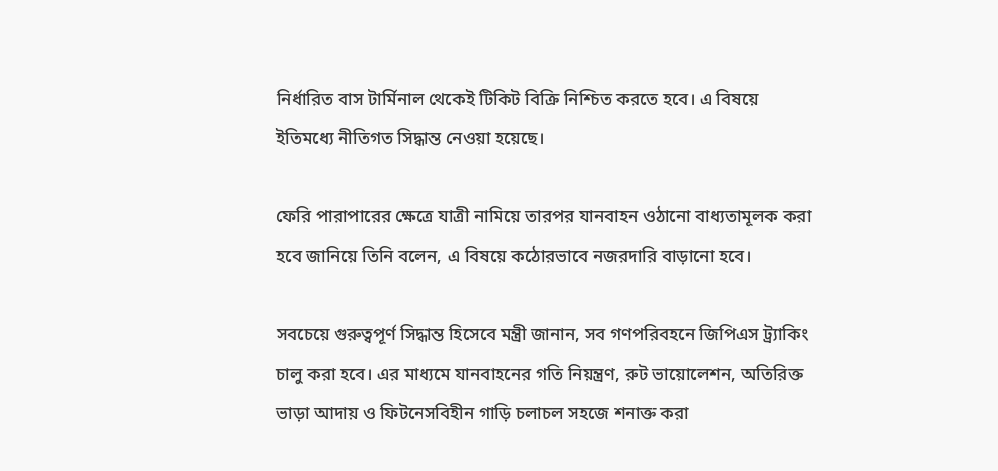নির্ধারিত বাস টার্মিনাল থেকেই টিকিট বিক্রি নিশ্চিত করতে হবে। এ বিষয়ে ইতিমধ্যে নীতিগত সিদ্ধান্ত নেওয়া হয়েছে।

ফেরি পারাপারের ক্ষেত্রে যাত্রী নামিয়ে তারপর যানবাহন ওঠানো বাধ্যতামূলক করা হবে জানিয়ে তিনি বলেন, এ বিষয়ে কঠোরভাবে নজরদারি বাড়ানো হবে।

সবচেয়ে গুরুত্বপূর্ণ সিদ্ধান্ত হিসেবে মন্ত্রী জানান, সব গণপরিবহনে জিপিএস ট্র্যাকিং চালু করা হবে। এর মাধ্যমে যানবাহনের গতি নিয়ন্ত্রণ, রুট ভায়োলেশন, অতিরিক্ত ভাড়া আদায় ও ফিটনেসবিহীন গাড়ি চলাচল সহজে শনাক্ত করা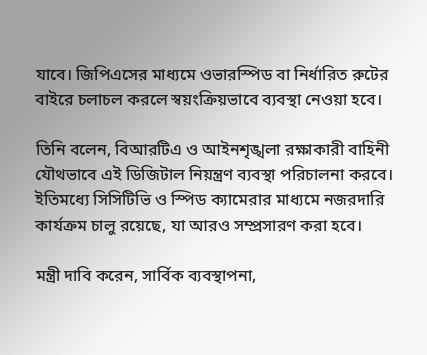যাবে। জিপিএসের মাধ্যমে ওভারস্পিড বা নির্ধারিত রুটের বাইরে চলাচল করলে স্বয়ংক্রিয়ভাবে ব্যবস্থা নেওয়া হবে।

তিনি বলেন, বিআরটিএ ও আইনশৃঙ্খলা রক্ষাকারী বাহিনী যৌথভাবে এই ডিজিটাল নিয়ন্ত্রণ ব্যবস্থা পরিচালনা করবে। ইতিমধ্যে সিসিটিভি ও স্পিড ক্যামেরার মাধ্যমে নজরদারি কার্যক্রম চালু রয়েছে, যা আরও সম্প্রসারণ করা হবে।

মন্ত্রী দাবি করেন, সার্বিক ব্যবস্থাপনা,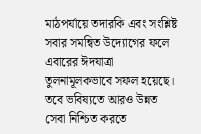মাঠপর্যায়ে তদারকি এবং সংশ্লিষ্ট সবার সমন্বিত উদ্যোগের ফলে এবারের ঈদযাত্রা তুলনামূলকভাবে সফল হয়েছে। তবে ভবিষ্যতে আরও উন্নত সেবা নিশ্চিত করতে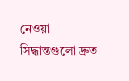নেওয়া সিদ্ধান্তগুলো দ্রুত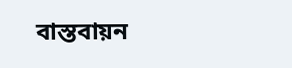বাস্তবায়ন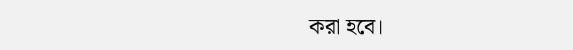করা হবে।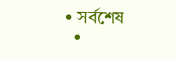• সর্বশেষ
  •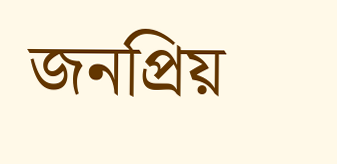জনপ্রিয়